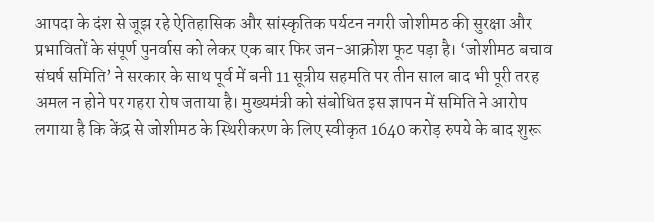आपदा के दंश से जूझ रहे ऐतिहासिक और सांस्कृतिक पर्यटन नगरी जोशीमठ की सुरक्षा और प्रभावितों के संपूर्ण पुनर्वास को लेकर एक बार फिर जन-आक्रोश फूट पड़ा है। ‘जोशीमठ बचाव संघर्ष समिति’ ने सरकार के साथ पूर्व में बनी 11 सूत्रीय सहमति पर तीन साल बाद भी पूरी तरह अमल न होने पर गहरा रोष जताया है। मुख्यमंत्री को संबोधित इस ज्ञापन में समिति ने आरोप लगाया है कि केंद्र से जोशीमठ के स्थिरीकरण के लिए स्वीकृत 1640 करोड़ रुपये के बाद शुरू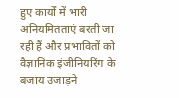हुए कार्यों में भारी अनियमितताएं बरती जा रही हैं और प्रभावितों को वैज्ञानिक इंजीनियरिंग के बजाय उजाड़ने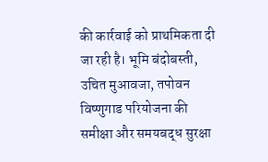की कार्रवाई को प्राथमिकता दी जा रही है। भूमि बंदोबस्ती, उचित मुआवजा, तपोवन विष्णुगाड परियोजना की समीक्षा और समयबद्ध सुरक्षा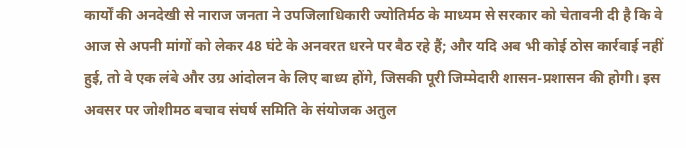कार्यों की अनदेखी से नाराज जनता ने उपजिलाधिकारी ज्योतिर्मठ के माध्यम से सरकार को चेतावनी दी है कि वे आज से अपनी मांगों को लेकर 48 घंटे के अनवरत धरने पर बैठ रहे हैं; और यदि अब भी कोई ठोस कार्रवाई नहीं हुई, तो वे एक लंबे और उग्र आंदोलन के लिए बाध्य होंगे, जिसकी पूरी जिम्मेदारी शासन-प्रशासन की होगी। इस अवसर पर जोशीमठ बचाव संघर्ष समिति के संयोजक अतुल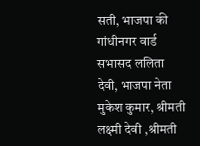सती, भाजपा की गांधीनगर वार्ड सभासद ललिता देवी, भाजपा नेता मुकेश कुमार, श्रीमती लक्ष्मी देवी ,श्रीमती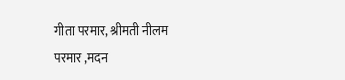गीता परमार, श्रीमती नीलम परमार ,मदन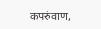कपरुंवाण,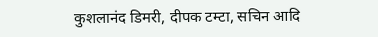कुशलानंद डिमरी, दीपक टम्टा, सचिन आदि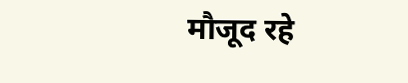मौजूद रहे